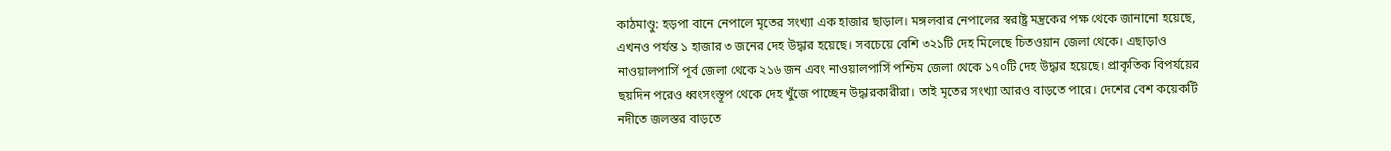কাঠমাণ্ডু: হড়পা বানে নেপালে মৃতের সংখ্যা এক হাজার ছাড়াল। মঙ্গলবার নেপালের স্বরাষ্ট্র মন্ত্রকের পক্ষ থেকে জানানো হয়েছে, এখনও পর্যন্ত ১ হাজার ৩ জনের দেহ উদ্ধার হয়েছে। সবচেয়ে বেশি ৩২১টি দেহ মিলেছে চিতওয়ান জেলা থেকে। এছাড়াও নাওয়ালপার্সি পূর্ব জেলা থেকে ২১৬ জন এবং নাওয়ালপার্সি পশ্চিম জেলা থেকে ১৭০টি দেহ উদ্ধার হয়েছে। প্রাকৃতিক বিপর্যয়ের ছয়দিন পরেও ধ্বংসংস্তূপ থেকে দেহ খুঁজে পাচ্ছেন উদ্ধারকারীরা। তাই মৃতের সংখ্যা আরও বাড়তে পারে। দেশের বেশ কয়েকটি নদীতে জলস্তর বাড়তে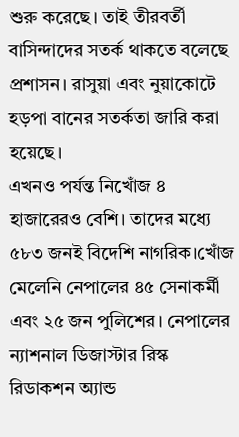শুরু করেছে। তাই তীরবর্তী বাসিন্দাদের সতর্ক থাকতে বলেছে প্রশাসন। রাসুয়া এবং নুয়াকোটে হড়পা বানের সতর্কতা জারি করা হয়েছে।
এখনও পর্যন্ত নিখোঁজ ৪ হাজারেরও বেশি। তাদের মধ্যে ৫৮৩ জনই বিদেশি নাগরিক।খোঁজ মেলেনি নেপালের ৪৫ সেনাকর্মী এবং ২৫ জন পুলিশের। নেপালের ন্যাশনাল ডিজাস্টার রিস্ক রিডাকশন অ্যান্ড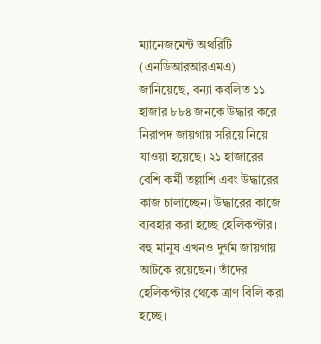ম্যানেজমেন্ট অথরিটি (এনডিআরআরএমএ) জানিয়েছে, বন্যা কবলিত ১১ হাজার ৮৮৪ জনকে উদ্ধার করে নিরাপদ জায়গায় সরিয়ে নিয়ে যাওয়া হয়েছে। ২১ হাজারের বেশি কর্মী তল্লাশি এবং উদ্ধারের কাজ চালাচ্ছেন। উদ্ধারের কাজে ব্যবহার করা হচ্ছে হেলিকপ্টার। বহু মানুষ এখনও দুর্গম জায়গায় আটকে রয়েছেন। তাঁদের হেলিকপ্টার থেকে ত্রাণ বিলি করা হচ্ছে।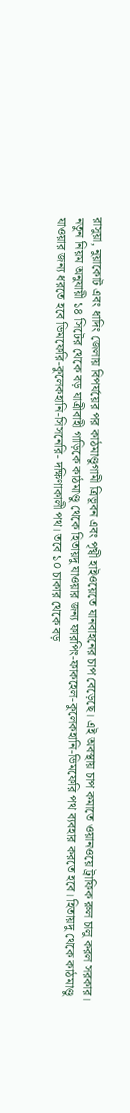রাসুয়া, নুয়াকোট এবং ধাদিং জেলায় বিপর্যয়ের পর কাঠমাণ্ডুগামী ত্রিভূবন এবং পৃথ্বী হাইওয়েতে যানবাহনের চাপ বেড়েছে। এই অবস্থায় চাপ কমাতে ওয়ানওয়ে ট্রাফিক রুল চালু করল সরকার।
নতুন নিয়ম অনুযায়ী ১৪ সিটের থেকে বড় যাত্রীবাহী গাড়িকে কাঠমাণ্ডু থেকে হিতায়দু যাওয়ার জন্য ফারপিং-ফাকহেল-কুলেকহানি-ভিমফেরি পথ ব্যবহার করতে হবে। হিতায়দু থেকে কাঠমাণ্ডু যাওয়ার জন্য ধরতে হবে ভিমফেরি-কুলেকহানি-সিসনেরি- দক্ষিণাকালী পথ। তবে ১০ চাকার থেকে বড়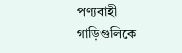পণ্যবাহী গাড়িগুলিকে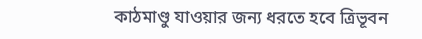কাঠমাণ্ডু যাওয়ার জন্য ধরতে হবে ত্রিভূবন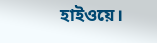হাইওয়ে।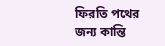ফিরতি পথের জন্য কান্তি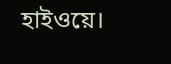হাইওয়ে।